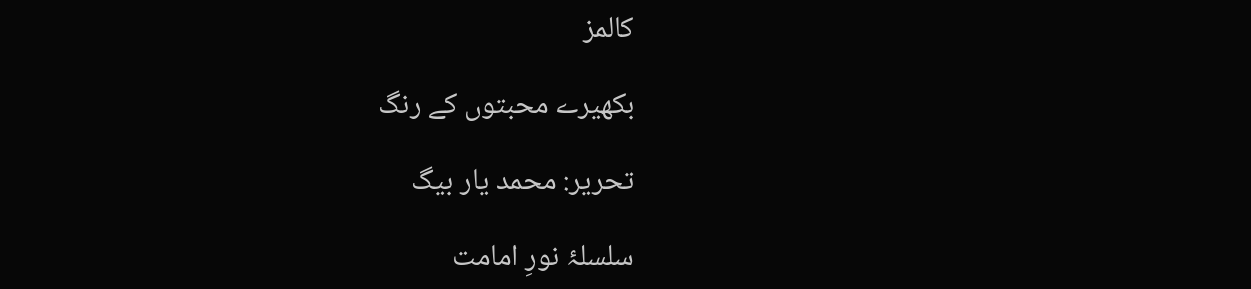کالمز

بکھیرے محبتوں کے رنگ

تحریر: محمد یار بیگ

سلسلۂ نورِ امامت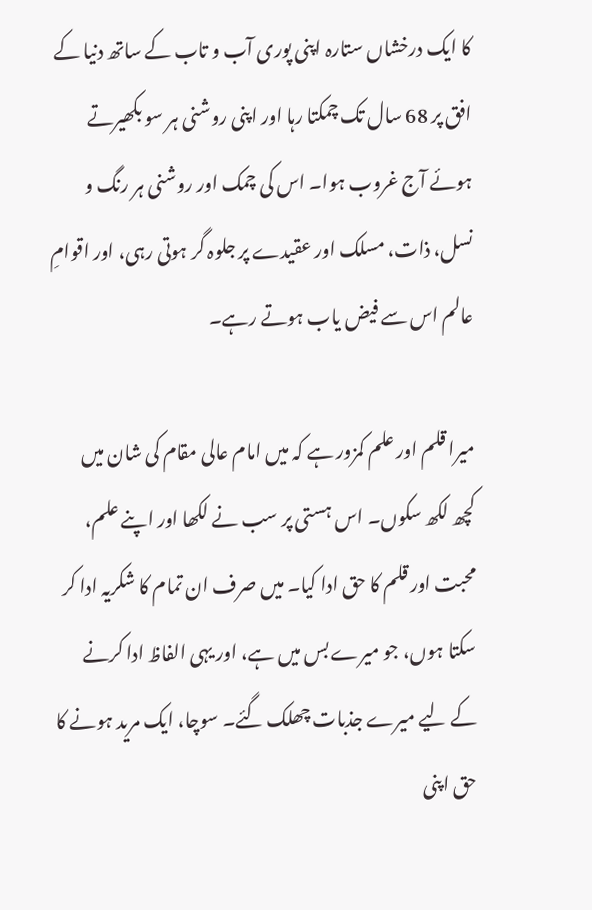کا ایک درخشاں ستارہ اپنی پوری آب و تاب کے ساتھ دنیا کے افق پر 68 سال تک چمکتا رہا اور اپنی روشنی ہر سو بکھیرتے ہوئے آج غروب ہوا۔ اس کی چمک اور روشنی ہر رنگ و نسل، ذات، مسلک اور عقیدے پر جلوہ گر ہوتی رہی، اور اقوامِ عالم اس سے فیض یاب ہوتے رہے۔

میرا قلم اور علم کمزور ہے کہ میں امام عالی مقام کی شان میں کچھ لکھ سکوں۔ اس ہستی پر سب نے لکھا اور اپنے علم، محبت اور قلم کا حق ادا کیا۔ میں صرف ان تمام کا شکریہ ادا کر سکتا ہوں، جو میرے بس میں ہے، اور یہی الفاظ ادا کرنے کے لیے میرے جذبات چھلک گئے۔ سوچا، ایک مرید ہونے کا حق اپنی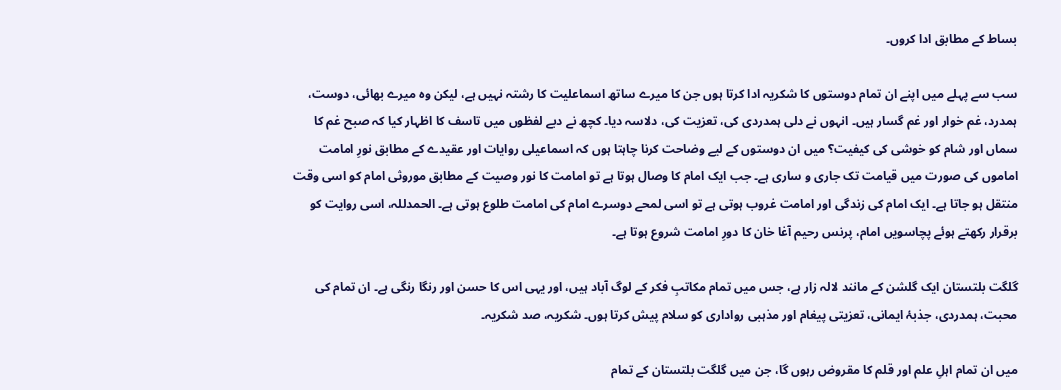بساط کے مطابق ادا کروں۔

سب سے پہلے میں اپنے ان تمام دوستوں کا شکریہ ادا کرتا ہوں جن کا میرے ساتھ اسماعلیت کا رشتہ نہیں ہے، لیکن وہ میرے بھائی، دوست، ہمدرد، غم خوار اور غم گسار ہیں۔ انہوں نے دلی ہمدردی کی، تعزیت کی، دلاسہ دیا۔ کچھ نے دبے لفظوں میں تاسف کا اظہار کیا کہ صبح غم کا سماں اور شام کو خوشی کی کیفیت؟ میں ان دوستوں کے لیے وضاحت کرنا چاہتا ہوں کہ اسماعیلی روایات اور عقیدے کے مطابق نورِ امامت اماموں کی صورت میں قیامت تک جاری و ساری ہے۔ جب ایک امام کا وصال ہوتا ہے تو امامت کا نور وصیت کے مطابق موروثی امام کو اسی وقت منتقل ہو جاتا ہے۔ ایک امام کی زندگی اور امامت غروب ہوتی ہے تو اسی لمحے دوسرے امام کی امامت طلوع ہوتی ہے۔ الحمدللہ، اسی روایت کو برقرار رکھتے ہوئے پچاسویں امام، پرنس رحیم آغا خان کا دورِ امامت شروع ہوتا ہے۔

گلگت بلتستان ایک گلشن کے مانند لالہ زار ہے، جس میں تمام مکاتبِ فکر کے لوگ آباد ہیں، اور یہی اس کا حسن اور رنگا رنگی ہے۔ ان تمام کی محبت، ہمدردی، جذبۂ ایمانی، تعزیتی پیغام اور مذہبی رواداری کو سلام پیش کرتا ہوں۔ شکریہ، صد شکریہ۔

میں ان تمام اہلِ علم اور قلم کا مقروض رہوں گا، جن میں گلگت بلتستان کے تمام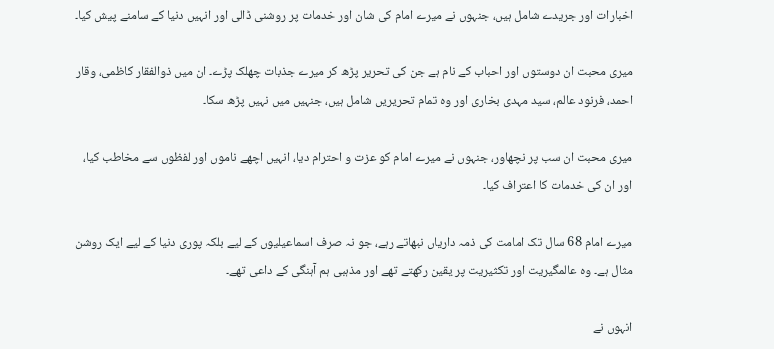اخبارات اور جریدے شامل ہیں، جنہوں نے میرے امام کی شان اور خدمات پر روشنی ڈالی اور انہیں دنیا کے سامنے پیش کیا۔

میری محبت ان دوستوں اور احباب کے نام ہے جن کی تحریر پڑھ کر میرے جذبات چھلک پڑے۔ ان میں ذوالفقار کاظمی، وقار احمد، فرنود عالم، سید مہدی بخاری اور وہ تمام تحریریں شامل ہیں، جنہیں میں نہیں پڑھ سکا۔

میری محبت ان سب پر نچھاور، جنہوں نے میرے امام کو عزت و احترام دیا، انہیں اچھے ناموں اور لفظوں سے مخاطب کیا، اور ان کی خدمات کا اعتراف کیا۔

میرے امام 68 سال تک امامت کی ذمہ داریاں نبھاتے رہے، جو نہ صرف اسماعیلیوں کے لیے بلکہ پوری دنیا کے لیے ایک روشن مثال ہے۔ وہ عالمگیریت اور تکثیریت پر یقین رکھتے تھے اور مذہبی ہم آہنگی کے داعی تھے۔

انہوں نے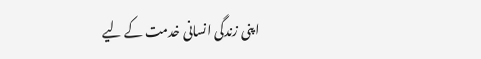اپنی زندگی انسانی خدمت کے لیے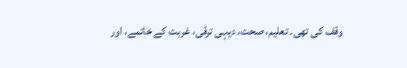وقف کی تھی۔ تعلیم، صحت، دیہی ترقی، غربت کے خاتمے، اور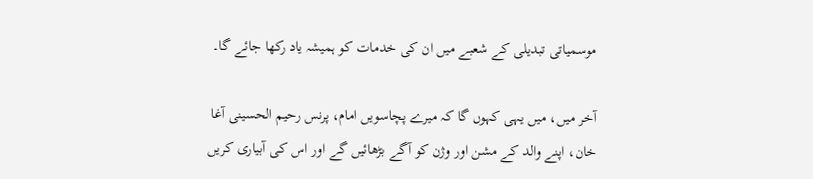موسمیاتی تبدیلی کے شعبے میں ان کی خدمات کو ہمیشہ یاد رکھا جائے گا۔

آخر میں، میں یہی کہوں گا کہ میرے پچاسویں امام، پرنس رحیم الحسینی آغا خان، اپنے والد کے مشن اور وژن کو آگے بڑھائیں گے اور اس کی آبیاری کریں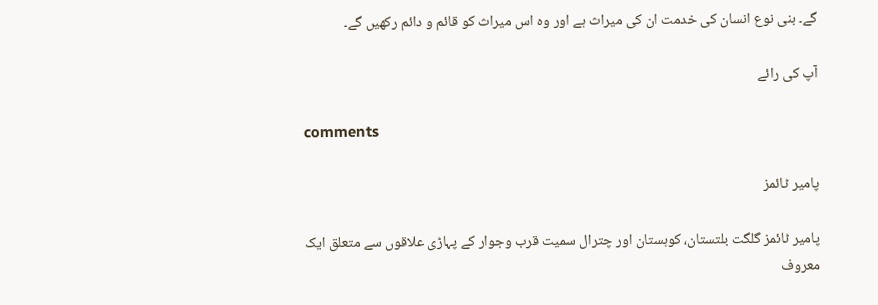گے۔ بنی نوع انسان کی خدمت ان کی میراث ہے اور وہ اس میراث کو قائم و دائم رکھیں گے۔

آپ کی رائے

comments

پامیر ٹائمز

پامیر ٹائمز گلگت بلتستان، کوہستان اور چترال سمیت قرب وجوار کے پہاڑی علاقوں سے متعلق ایک معروف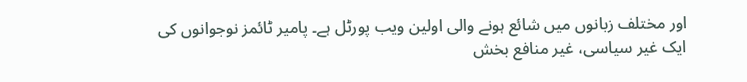اور مختلف زبانوں میں شائع ہونے والی اولین ویب پورٹل ہے۔ پامیر ٹائمز نوجوانوں کی ایک غیر سیاسی، غیر منافع بخش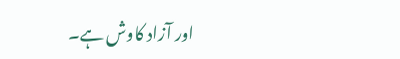اور آزاد کاوش ہے۔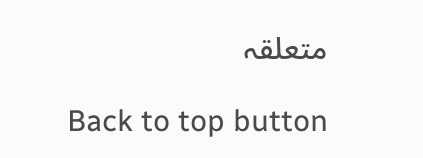متعلقہ

Back to top button